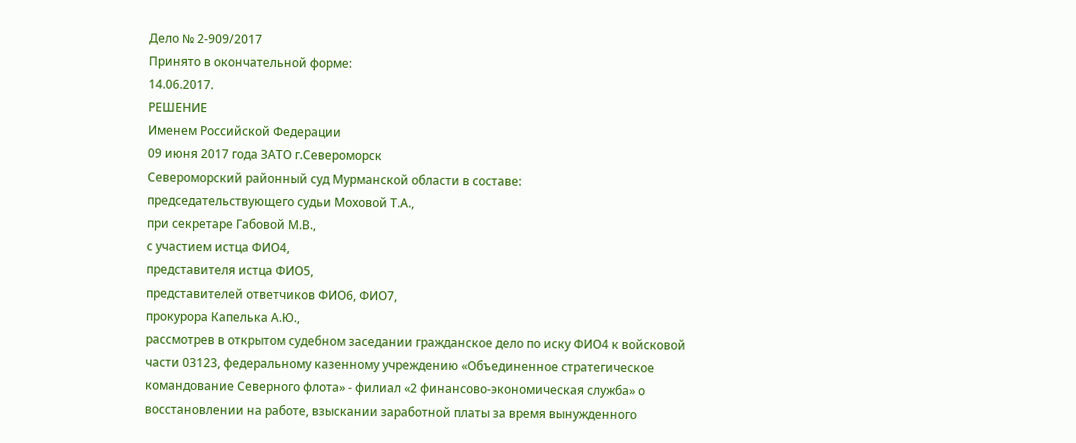Дело № 2-909/2017
Принято в окончательной форме:
14.06.2017.
РЕШЕНИЕ
Именем Российской Федерации
09 июня 2017 года ЗАТО г.Североморск
Североморский районный суд Мурманской области в составе:
председательствующего судьи Моховой Т.А.,
при секретаре Габовой М.В.,
с участием истца ФИО4,
представителя истца ФИО5,
представителей ответчиков ФИО6, ФИО7,
прокурора Капелька А.Ю.,
рассмотрев в открытом судебном заседании гражданское дело по иску ФИО4 к войсковой части 03123, федеральному казенному учреждению «Объединенное стратегическое командование Северного флота» - филиал «2 финансово-экономическая служба» о восстановлении на работе, взыскании заработной платы за время вынужденного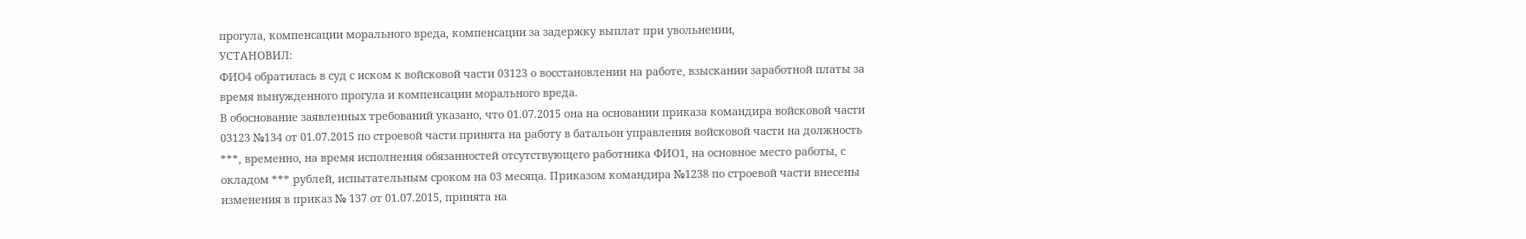прогула, компенсации морального вреда, компенсации за задержку выплат при увольнении,
УСТАНОВИЛ:
ФИО4 обратилась в суд с иском к войсковой части 03123 о восстановлении на работе, взыскании заработной платы за время вынужденного прогула и компенсации морального вреда.
В обоснование заявленных требований указано, что 01.07.2015 она на основании приказа командира войсковой части 03123 №134 от 01.07.2015 по строевой части принята на работу в батальон управления войсковой части на должность ***, временно, на время исполнения обязанностей отсутствующего работника ФИО1, на основное место работы, с окладом *** рублей, испытательным сроком на 03 месяца. Приказом командира №1238 по строевой части внесены изменения в приказ № 137 от 01.07.2015, принята на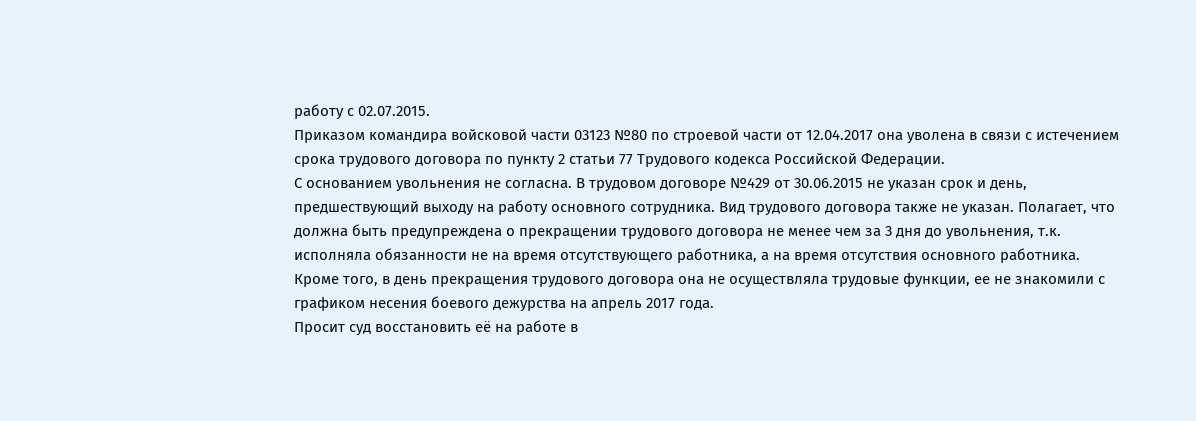работу с 02.07.2015.
Приказом командира войсковой части 03123 №80 по строевой части от 12.04.2017 она уволена в связи с истечением срока трудового договора по пункту 2 статьи 77 Трудового кодекса Российской Федерации.
С основанием увольнения не согласна. В трудовом договоре №429 от 30.06.2015 не указан срок и день, предшествующий выходу на работу основного сотрудника. Вид трудового договора также не указан. Полагает, что должна быть предупреждена о прекращении трудового договора не менее чем за 3 дня до увольнения, т.к. исполняла обязанности не на время отсутствующего работника, а на время отсутствия основного работника. Кроме того, в день прекращения трудового договора она не осуществляла трудовые функции, ее не знакомили с графиком несения боевого дежурства на апрель 2017 года.
Просит суд восстановить её на работе в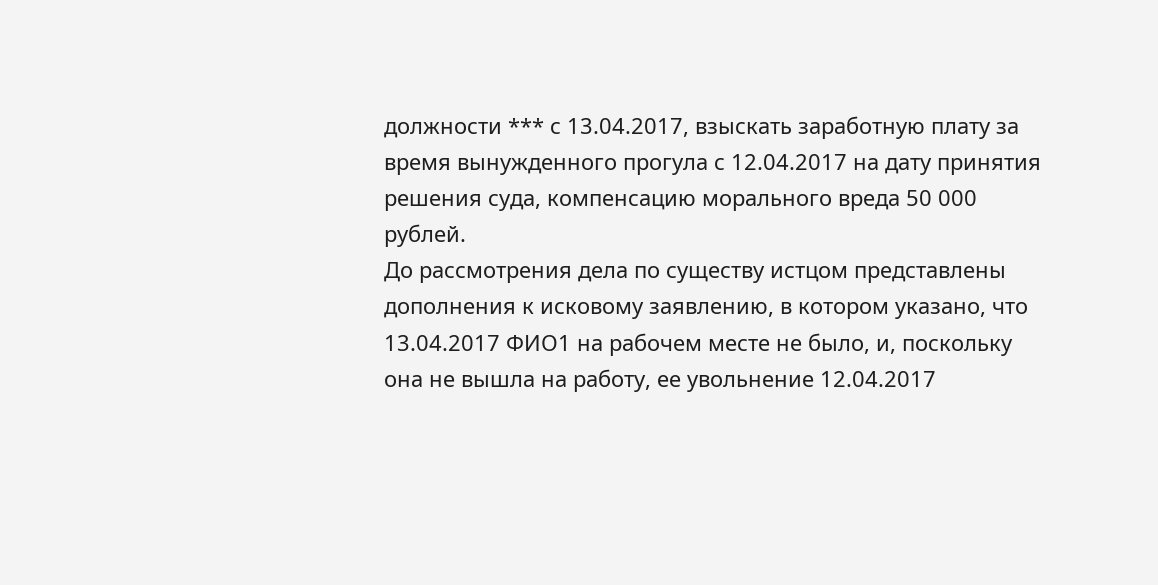должности *** с 13.04.2017, взыскать заработную плату за время вынужденного прогула с 12.04.2017 на дату принятия решения суда, компенсацию морального вреда 50 000 рублей.
До рассмотрения дела по существу истцом представлены дополнения к исковому заявлению, в котором указано, что 13.04.2017 ФИО1 на рабочем месте не было, и, поскольку она не вышла на работу, ее увольнение 12.04.2017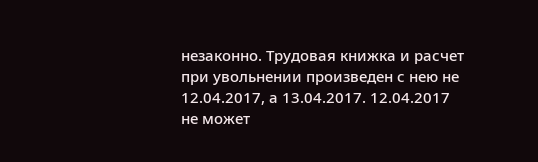незаконно. Трудовая книжка и расчет при увольнении произведен с нею не 12.04.2017, а 13.04.2017. 12.04.2017 не может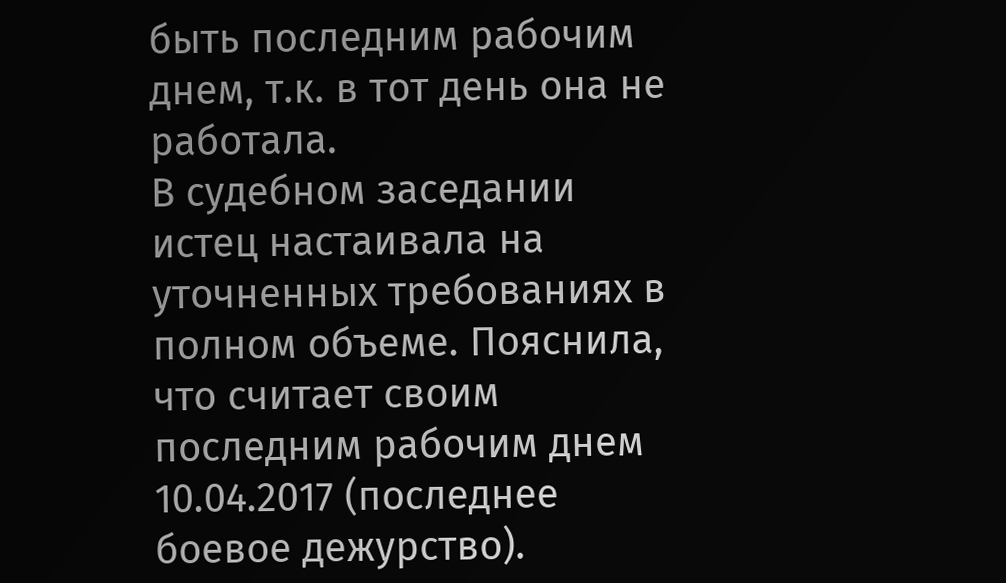быть последним рабочим днем, т.к. в тот день она не работала.
В судебном заседании истец настаивала на уточненных требованиях в полном объеме. Пояснила, что считает своим последним рабочим днем 10.04.2017 (последнее боевое дежурство).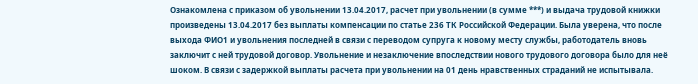Ознакомлена с приказом об увольнении 13.04.2017, расчет при увольнении (в сумме ***) и выдача трудовой книжки произведены 13.04.2017 без выплаты компенсации по статье 236 ТК Российской Федерации. Была уверена, что после выхода ФИО1 и увольнения последней в связи с переводом супруга к новому месту службы, работодатель вновь заключит с ней трудовой договор. Увольнение и незаключение впоследствии нового трудового договора было для неё шоком. В связи с задержкой выплаты расчета при увольнении на 01 день нравственных страданий не испытывала.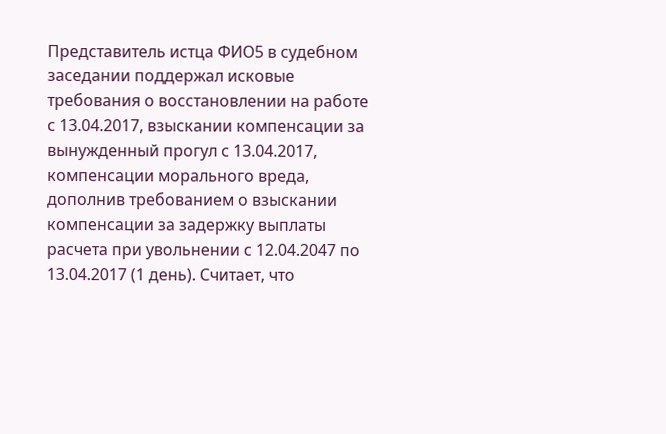Представитель истца ФИО5 в судебном заседании поддержал исковые требования о восстановлении на работе с 13.04.2017, взыскании компенсации за вынужденный прогул с 13.04.2017, компенсации морального вреда, дополнив требованием о взыскании компенсации за задержку выплаты расчета при увольнении с 12.04.2047 по 13.04.2017 (1 день). Считает, что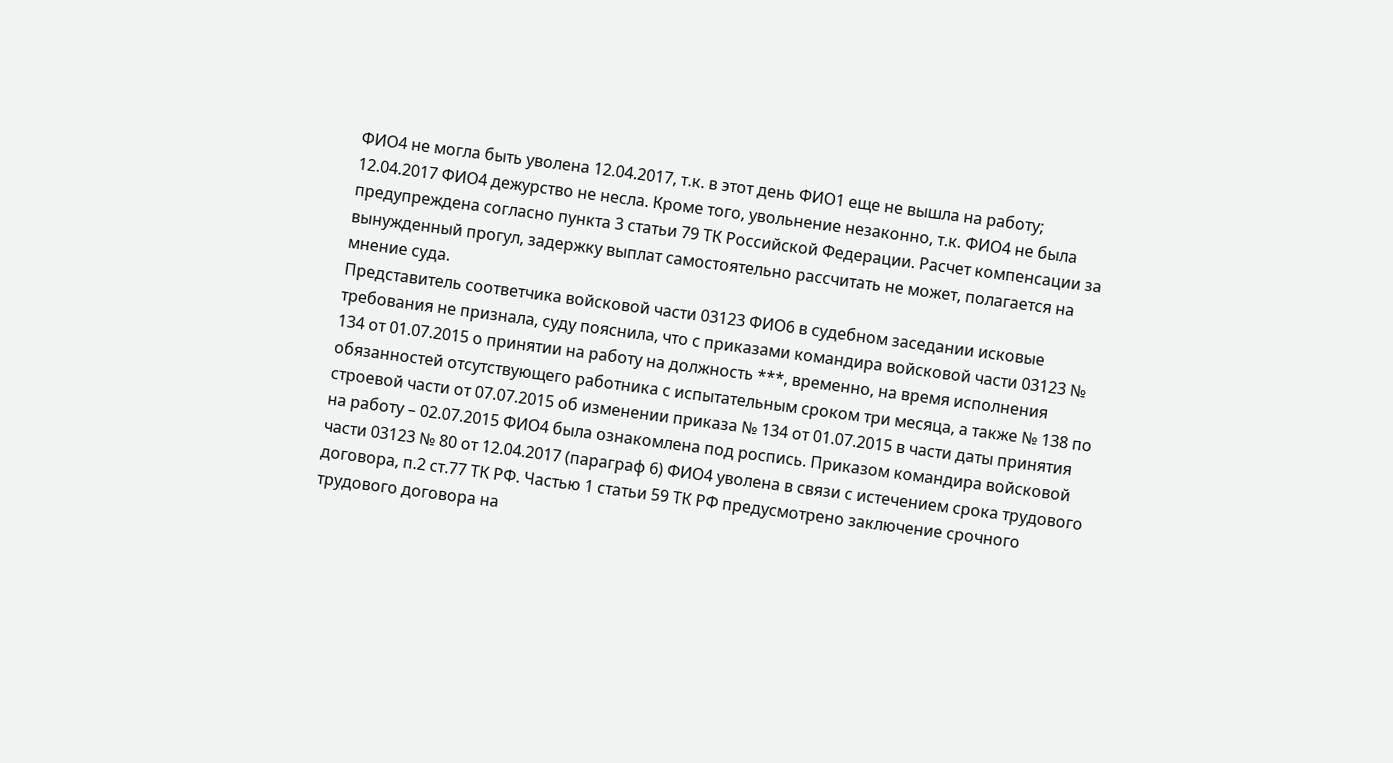ФИО4 не могла быть уволена 12.04.2017, т.к. в этот день ФИО1 еще не вышла на работу; 12.04.2017 ФИО4 дежурство не несла. Кроме того, увольнение незаконно, т.к. ФИО4 не была предупреждена согласно пункта 3 статьи 79 ТК Российской Федерации. Расчет компенсации за вынужденный прогул, задержку выплат самостоятельно рассчитать не может, полагается на мнение суда.
Представитель соответчика войсковой части 03123 ФИО6 в судебном заседании исковые требования не признала, суду пояснила, что с приказами командира войсковой части 03123 № 134 от 01.07.2015 о принятии на работу на должность ***, временно, на время исполнения обязанностей отсутствующего работника с испытательным сроком три месяца, а также № 138 по строевой части от 07.07.2015 об изменении приказа № 134 от 01.07.2015 в части даты принятия на работу – 02.07.2015 ФИО4 была ознакомлена под роспись. Приказом командира войсковой части 03123 № 80 от 12.04.2017 (параграф 6) ФИО4 уволена в связи с истечением срока трудового договора, п.2 ст.77 ТК РФ. Частью 1 статьи 59 ТК РФ предусмотрено заключение срочного трудового договора на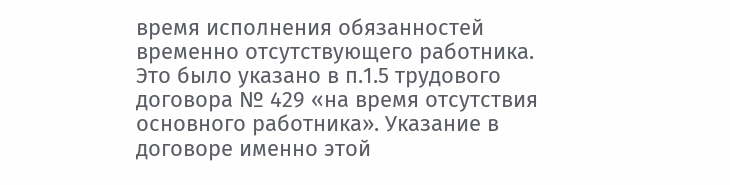время исполнения обязанностей временно отсутствующего работника. Это было указано в п.1.5 трудового договора № 429 «на время отсутствия основного работника». Указание в договоре именно этой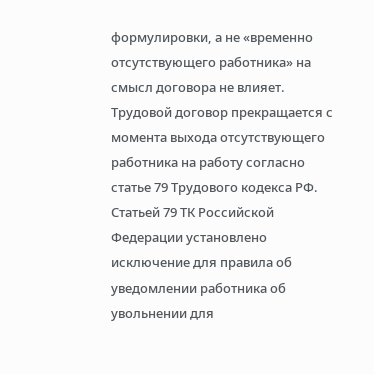формулировки, а не «временно отсутствующего работника» на смысл договора не влияет. Трудовой договор прекращается с момента выхода отсутствующего работника на работу согласно статье 79 Трудового кодекса РФ. Статьей 79 ТК Российской Федерации установлено исключение для правила об уведомлении работника об увольнении для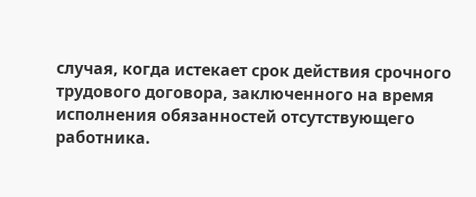случая, когда истекает срок действия срочного трудового договора, заключенного на время исполнения обязанностей отсутствующего работника.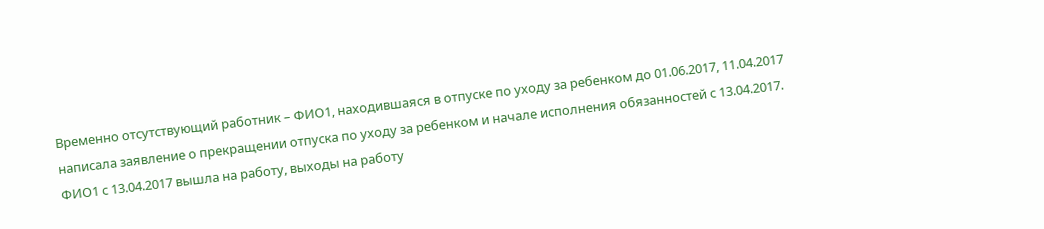Временно отсутствующий работник – ФИО1, находившаяся в отпуске по уходу за ребенком до 01.06.2017, 11.04.2017 написала заявление о прекращении отпуска по уходу за ребенком и начале исполнения обязанностей с 13.04.2017. ФИО1 с 13.04.2017 вышла на работу, выходы на работу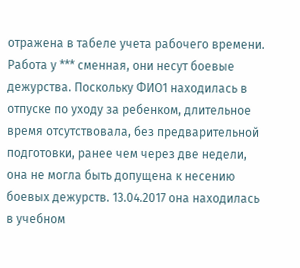отражена в табеле учета рабочего времени. Работа у *** сменная, они несут боевые дежурства. Поскольку ФИО1 находилась в отпуске по уходу за ребенком, длительное время отсутствовала, без предварительной подготовки, ранее чем через две недели, она не могла быть допущена к несению боевых дежурств. 13.04.2017 она находилась в учебном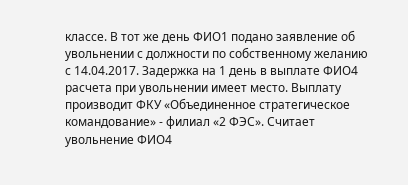классе. В тот же день ФИО1 подано заявление об увольнении с должности по собственному желанию с 14.04.2017. Задержка на 1 день в выплате ФИО4 расчета при увольнении имеет место. Выплату производит ФКУ «Объединенное стратегическое командование» - филиал «2 ФЭС». Считает увольнение ФИО4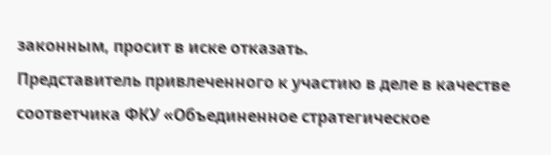законным, просит в иске отказать.
Представитель привлеченного к участию в деле в качестве соответчика ФКУ «Объединенное стратегическое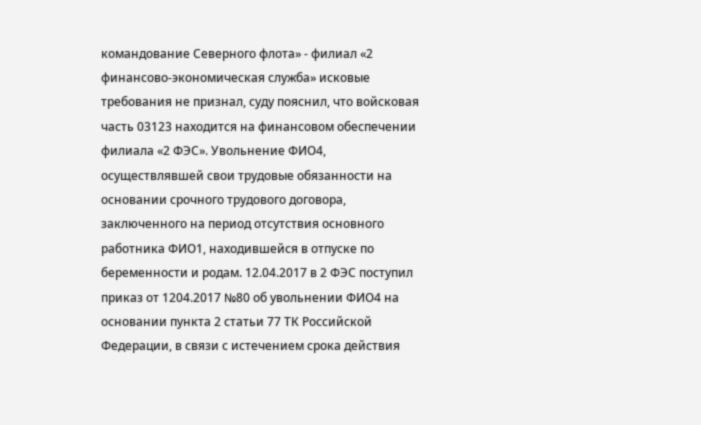командование Северного флота» - филиал «2 финансово-экономическая служба» исковые требования не признал, суду пояснил, что войсковая часть 03123 находится на финансовом обеспечении филиала «2 ФЭС». Увольнение ФИО4, осуществлявшей свои трудовые обязанности на основании срочного трудового договора, заключенного на период отсутствия основного работника ФИО1, находившейся в отпуске по беременности и родам. 12.04.2017 в 2 ФЭС поступил приказ от 1204.2017 №80 об увольнении ФИО4 на основании пункта 2 статьи 77 ТК Российской Федерации, в связи с истечением срока действия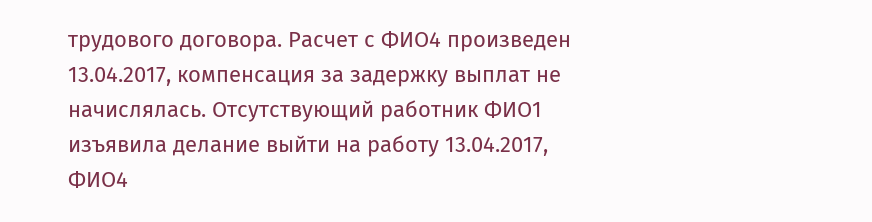трудового договора. Расчет с ФИО4 произведен 13.04.2017, компенсация за задержку выплат не начислялась. Отсутствующий работник ФИО1 изъявила делание выйти на работу 13.04.2017, ФИО4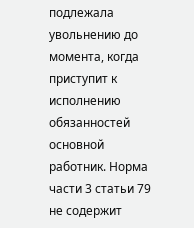подлежала увольнению до момента, когда приступит к исполнению обязанностей основной работник. Норма части 3 статьи 79 не содержит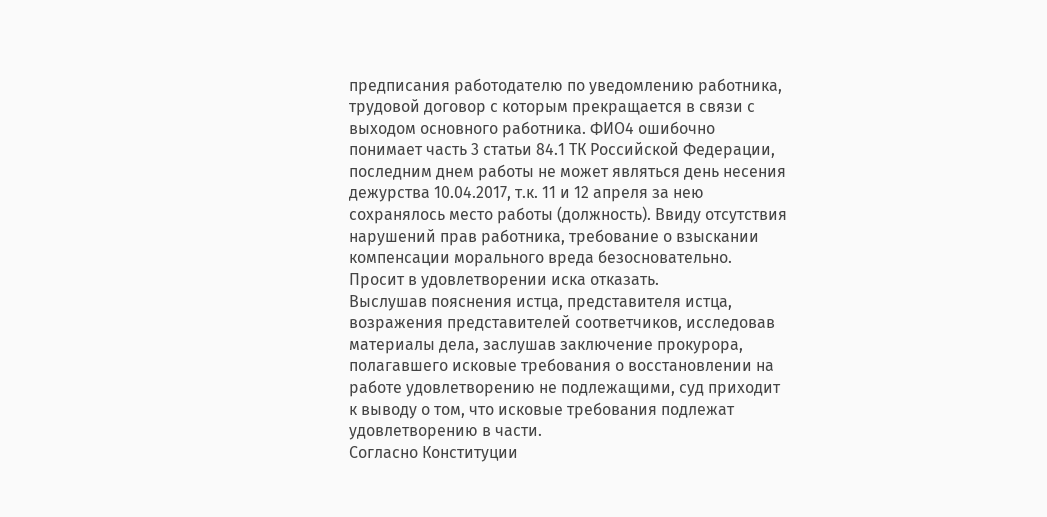предписания работодателю по уведомлению работника, трудовой договор с которым прекращается в связи с выходом основного работника. ФИО4 ошибочно понимает часть 3 статьи 84.1 ТК Российской Федерации, последним днем работы не может являться день несения дежурства 10.04.2017, т.к. 11 и 12 апреля за нею сохранялось место работы (должность). Ввиду отсутствия нарушений прав работника, требование о взыскании компенсации морального вреда безосновательно. Просит в удовлетворении иска отказать.
Выслушав пояснения истца, представителя истца, возражения представителей соответчиков, исследовав материалы дела, заслушав заключение прокурора, полагавшего исковые требования о восстановлении на работе удовлетворению не подлежащими, суд приходит к выводу о том, что исковые требования подлежат удовлетворению в части.
Согласно Конституции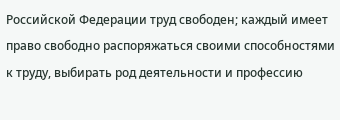Российской Федерации труд свободен; каждый имеет право свободно распоряжаться своими способностями к труду, выбирать род деятельности и профессию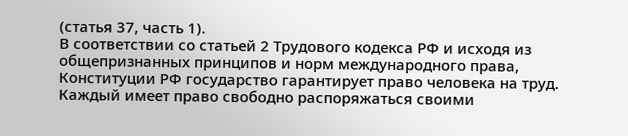(статья 37, часть 1).
В соответствии со статьей 2 Трудового кодекса РФ и исходя из общепризнанных принципов и норм международного права, Конституции РФ государство гарантирует право человека на труд. Каждый имеет право свободно распоряжаться своими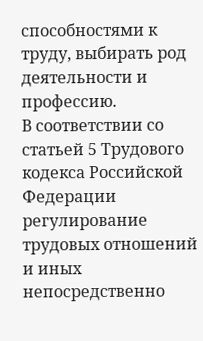способностями к труду, выбирать род деятельности и профессию.
В соответствии со статьей 5 Трудового кодекса Российской Федерации регулирование трудовых отношений и иных непосредственно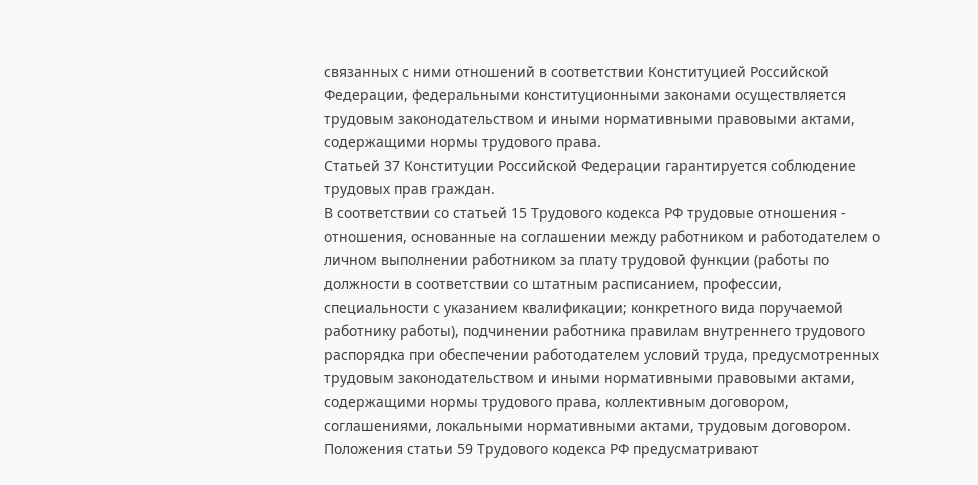связанных с ними отношений в соответствии Конституцией Российской Федерации, федеральными конституционными законами осуществляется трудовым законодательством и иными нормативными правовыми актами, содержащими нормы трудового права.
Статьей 37 Конституции Российской Федерации гарантируется соблюдение трудовых прав граждан.
В соответствии со статьей 15 Трудового кодекса РФ трудовые отношения - отношения, основанные на соглашении между работником и работодателем о личном выполнении работником за плату трудовой функции (работы по должности в соответствии со штатным расписанием, профессии, специальности с указанием квалификации; конкретного вида поручаемой работнику работы), подчинении работника правилам внутреннего трудового распорядка при обеспечении работодателем условий труда, предусмотренных трудовым законодательством и иными нормативными правовыми актами, содержащими нормы трудового права, коллективным договором, соглашениями, локальными нормативными актами, трудовым договором.
Положения статьи 59 Трудового кодекса РФ предусматривают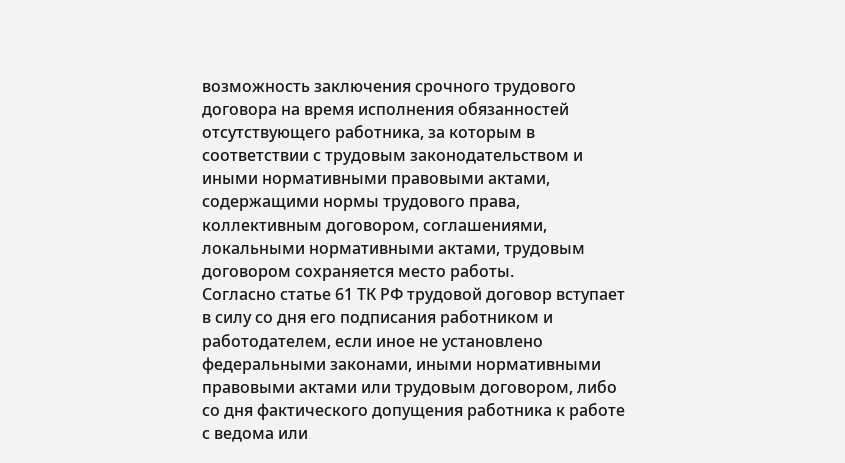возможность заключения срочного трудового договора на время исполнения обязанностей отсутствующего работника, за которым в соответствии с трудовым законодательством и иными нормативными правовыми актами, содержащими нормы трудового права, коллективным договором, соглашениями, локальными нормативными актами, трудовым договором сохраняется место работы.
Согласно статье 61 ТК РФ трудовой договор вступает в силу со дня его подписания работником и работодателем, если иное не установлено федеральными законами, иными нормативными правовыми актами или трудовым договором, либо со дня фактического допущения работника к работе с ведома или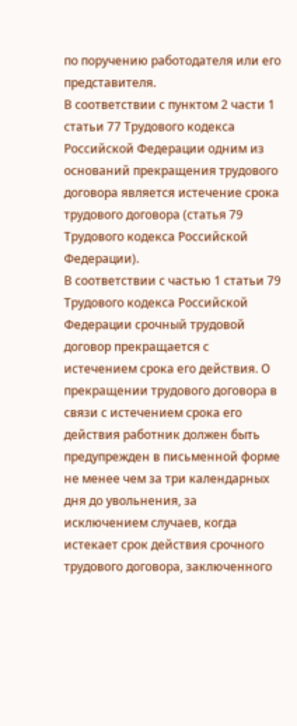по поручению работодателя или его представителя.
В соответствии с пунктом 2 части 1 статьи 77 Трудового кодекса Российской Федерации одним из оснований прекращения трудового договора является истечение срока трудового договора (статья 79 Трудового кодекса Российской Федерации).
В соответствии с частью 1 статьи 79 Трудового кодекса Российской Федерации срочный трудовой договор прекращается с истечением срока его действия. О прекращении трудового договора в связи с истечением срока его действия работник должен быть предупрежден в письменной форме не менее чем за три календарных дня до увольнения, за исключением случаев, когда истекает срок действия срочного трудового договора, заключенного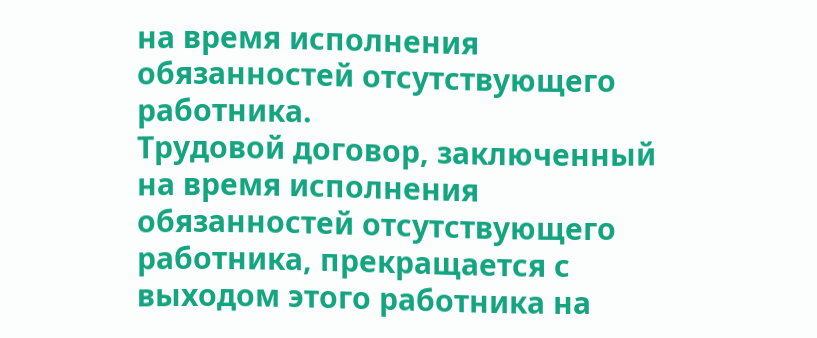на время исполнения обязанностей отсутствующего работника.
Трудовой договор, заключенный на время исполнения обязанностей отсутствующего работника, прекращается с выходом этого работника на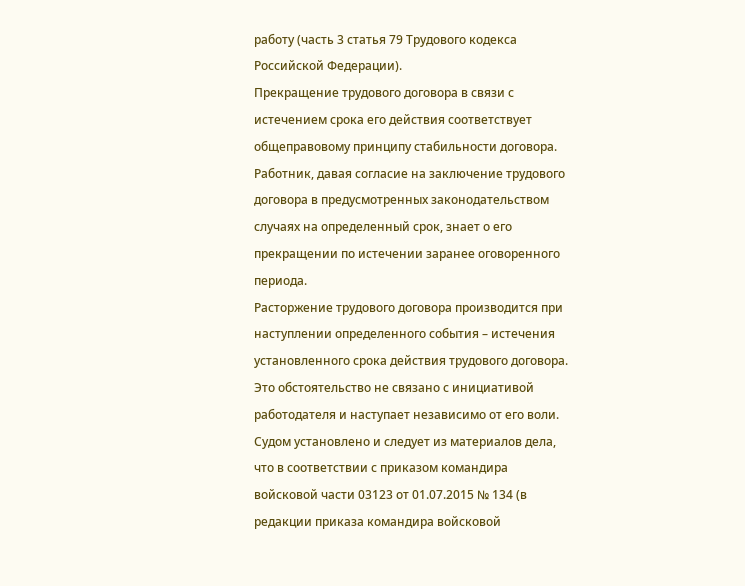работу (часть 3 статья 79 Трудового кодекса Российской Федерации).
Прекращение трудового договора в связи с истечением срока его действия соответствует общеправовому принципу стабильности договора. Работник, давая согласие на заключение трудового договора в предусмотренных законодательством случаях на определенный срок, знает о его прекращении по истечении заранее оговоренного периода.
Расторжение трудового договора производится при наступлении определенного события – истечения установленного срока действия трудового договора. Это обстоятельство не связано с инициативой работодателя и наступает независимо от его воли.
Судом установлено и следует из материалов дела, что в соответствии с приказом командира войсковой части 03123 от 01.07.2015 № 134 (в редакции приказа командира войсковой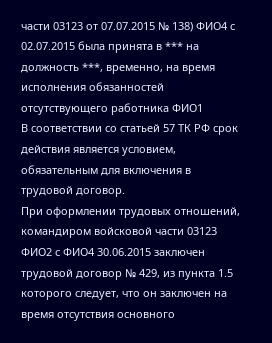части 03123 от 07.07.2015 № 138) ФИО4 с 02.07.2015 была принята в *** на должность ***, временно, на время исполнения обязанностей отсутствующего работника ФИО1
В соответствии со статьей 57 ТК РФ срок действия является условием, обязательным для включения в трудовой договор.
При оформлении трудовых отношений, командиром войсковой части 03123 ФИО2 с ФИО4 30.06.2015 заключен трудовой договор № 429, из пункта 1.5 которого следует, что он заключен на время отсутствия основного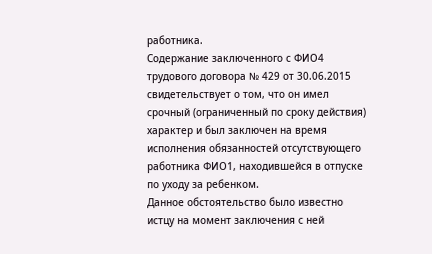работника.
Содержание заключенного с ФИО4 трудового договора № 429 от 30.06.2015 свидетельствует о том, что он имел срочный (ограниченный по сроку действия) характер и был заключен на время исполнения обязанностей отсутствующего работника ФИО1, находившейся в отпуске по уходу за ребенком.
Данное обстоятельство было известно истцу на момент заключения с ней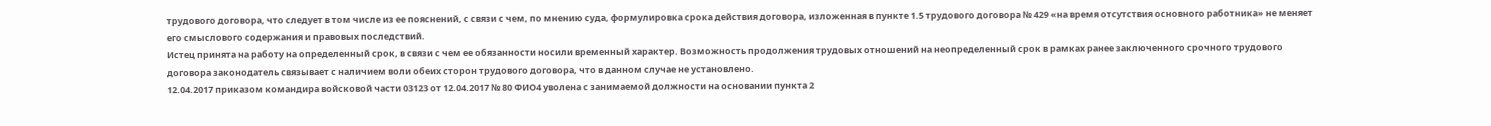трудового договора, что следует в том числе из ее пояснений, с связи с чем, по мнению суда, формулировка срока действия договора, изложенная в пункте 1.5 трудового договора № 429 «на время отсутствия основного работника» не меняет его смыслового содержания и правовых последствий.
Истец принята на работу на определенный срок, в связи с чем ее обязанности носили временный характер. Возможность продолжения трудовых отношений на неопределенный срок в рамках ранее заключенного срочного трудового договора законодатель связывает с наличием воли обеих сторон трудового договора, что в данном случае не установлено.
12.04.2017 приказом командира войсковой части 03123 от 12.04.2017 № 80 ФИО4 уволена с занимаемой должности на основании пункта 2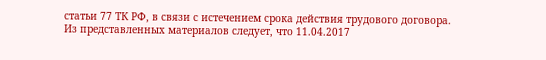статьи 77 ТК РФ, в связи с истечением срока действия трудового договора.
Из представленных материалов следует, что 11.04.2017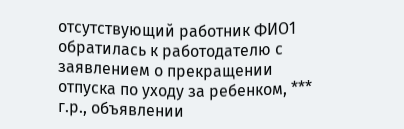отсутствующий работник ФИО1 обратилась к работодателю с заявлением о прекращении отпуска по уходу за ребенком, *** г.р., объявлении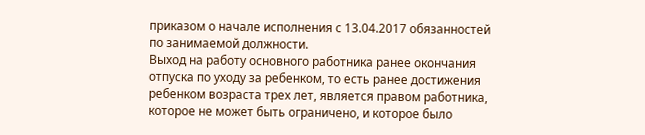приказом о начале исполнения с 13.04.2017 обязанностей по занимаемой должности.
Выход на работу основного работника ранее окончания отпуска по уходу за ребенком, то есть ранее достижения ребенком возраста трех лет, является правом работника, которое не может быть ограничено, и которое было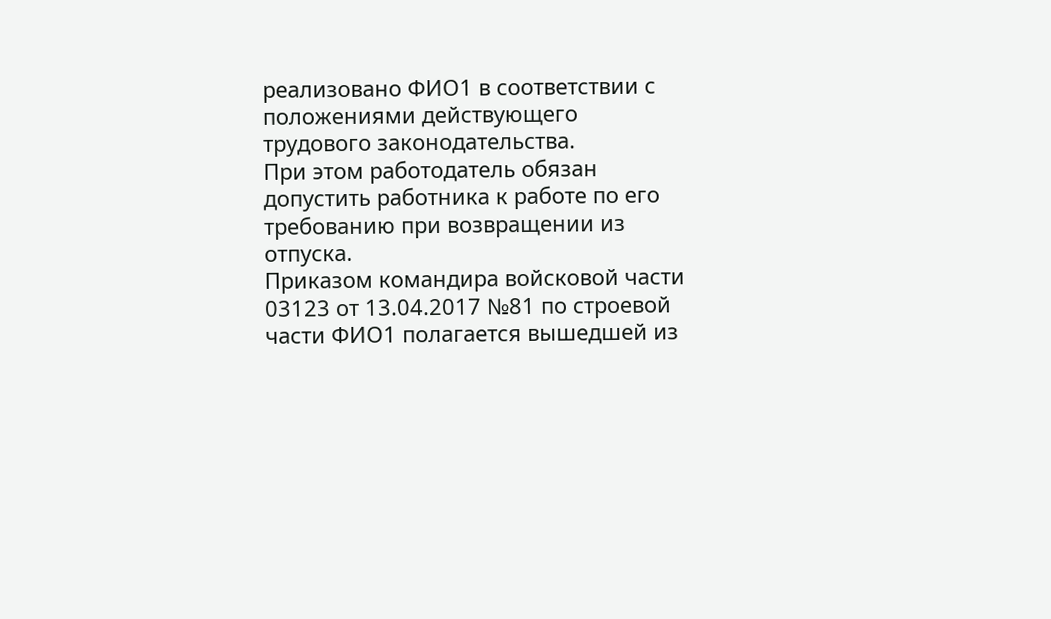реализовано ФИО1 в соответствии с положениями действующего трудового законодательства.
При этом работодатель обязан допустить работника к работе по его требованию при возвращении из отпуска.
Приказом командира войсковой части 03123 от 13.04.2017 №81 по строевой части ФИО1 полагается вышедшей из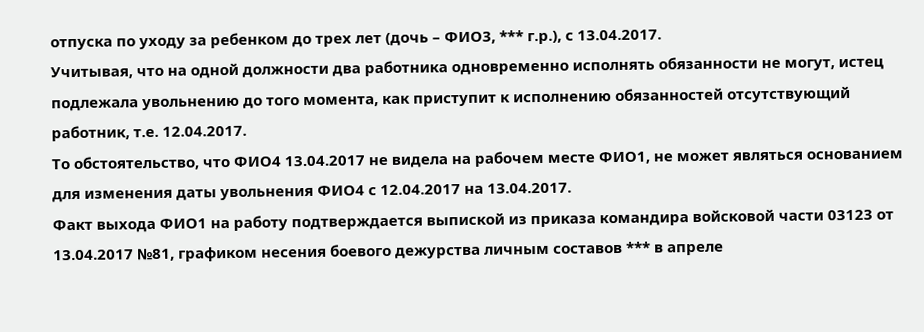отпуска по уходу за ребенком до трех лет (дочь – ФИО3, *** г.р.), с 13.04.2017.
Учитывая, что на одной должности два работника одновременно исполнять обязанности не могут, истец подлежала увольнению до того момента, как приступит к исполнению обязанностей отсутствующий работник, т.е. 12.04.2017.
То обстоятельство, что ФИО4 13.04.2017 не видела на рабочем месте ФИО1, не может являться основанием для изменения даты увольнения ФИО4 с 12.04.2017 на 13.04.2017.
Факт выхода ФИО1 на работу подтверждается выпиской из приказа командира войсковой части 03123 от 13.04.2017 №81, графиком несения боевого дежурства личным составов *** в апреле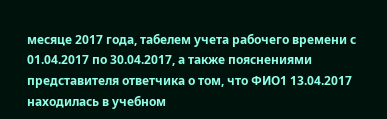месяце 2017 года, табелем учета рабочего времени с 01.04.2017 по 30.04.2017, а также пояснениями представителя ответчика о том, что ФИО1 13.04.2017 находилась в учебном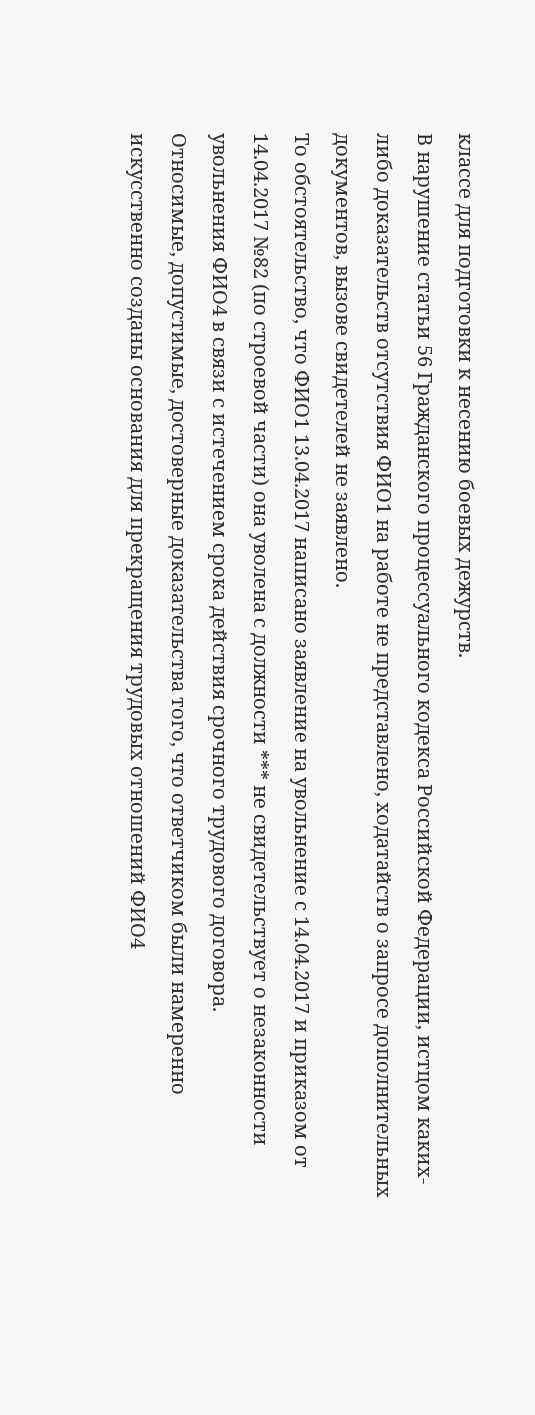классе для подготовки к несению боевых дежурств.
В нарушение статьи 56 Гражданского процессуального кодекса Российской Федерации, истцом каких-либо доказательств отсутствия ФИО1 на работе не представлено, ходатайств о запросе дополнительных документов, вызове свидетелей не заявлено.
То обстоятельство, что ФИО1 13.04.2017 написано заявление на увольнение с 14.04.2017 и приказом от 14.04.2017 №82 (по строевой части) она уволена с должности *** не свидетельствует о незаконности увольнения ФИО4 в связи с истечением срока действия срочного трудового договора.
Относимые, допустимые, достоверные доказательства того, что ответчиком были намеренно искусственно созданы основания для прекращения трудовых отношений ФИО4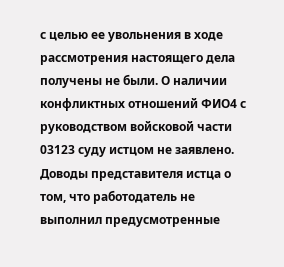с целью ее увольнения в ходе рассмотрения настоящего дела получены не были. О наличии конфликтных отношений ФИО4 с руководством войсковой части 03123 суду истцом не заявлено.
Доводы представителя истца о том, что работодатель не выполнил предусмотренные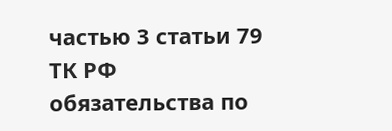частью 3 статьи 79 ТК РФ обязательства по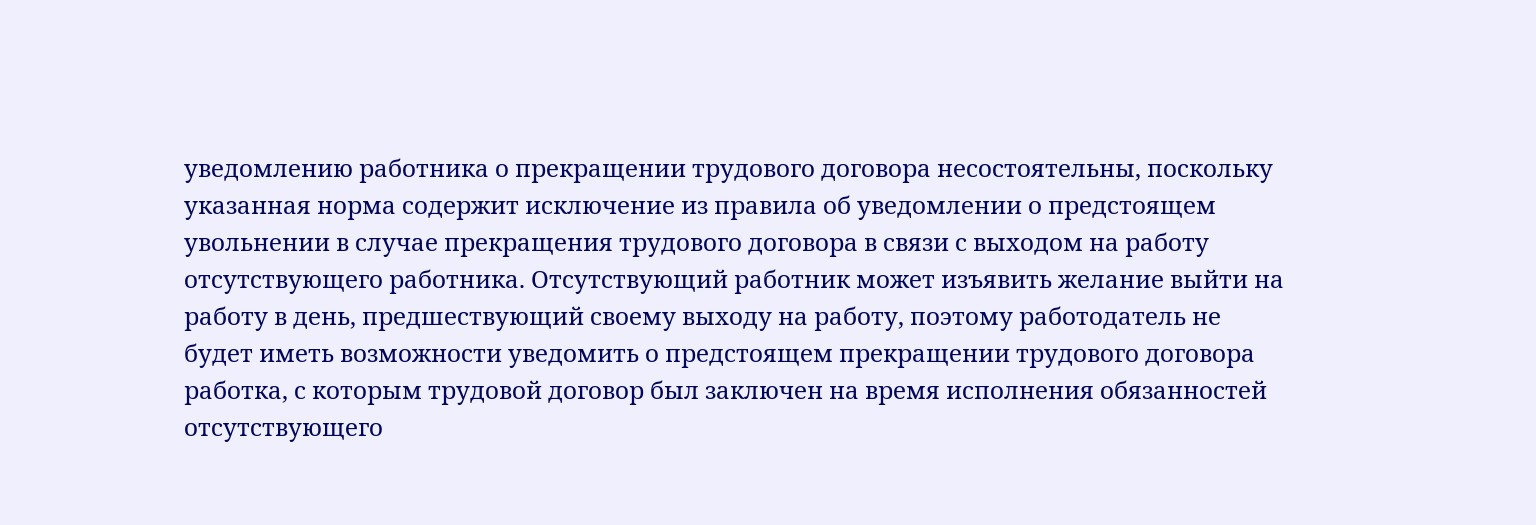уведомлению работника о прекращении трудового договора несостоятельны, поскольку указанная норма содержит исключение из правила об уведомлении о предстоящем увольнении в случае прекращения трудового договора в связи с выходом на работу отсутствующего работника. Отсутствующий работник может изъявить желание выйти на работу в день, предшествующий своему выходу на работу, поэтому работодатель не будет иметь возможности уведомить о предстоящем прекращении трудового договора работка, с которым трудовой договор был заключен на время исполнения обязанностей отсутствующего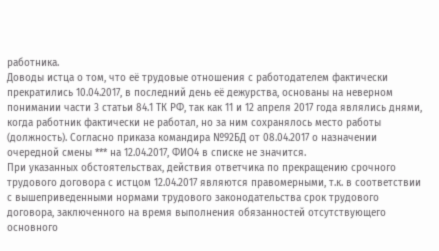работника.
Доводы истца о том, что её трудовые отношения с работодателем фактически прекратились 10.04.2017, в последний день её дежурства, основаны на неверном понимании части 3 статьи 84.1 ТК РФ, так как 11 и 12 апреля 2017 года являлись днями, когда работник фактически не работал, но за ним сохранялось место работы (должность). Согласно приказа командира №92БД от 08.04.2017 о назначении очередной смены *** на 12.04.2017, ФИО4 в списке не значится.
При указанных обстоятельствах, действия ответчика по прекращению срочного трудового договора с истцом 12.04.2017 являются правомерными, т.к. в соответствии с вышеприведенными нормами трудового законодательства срок трудового договора, заключенного на время выполнения обязанностей отсутствующего основного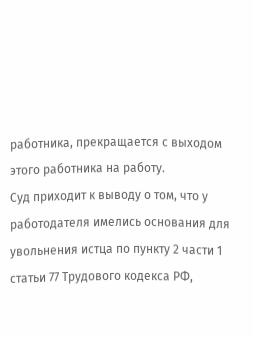работника, прекращается с выходом этого работника на работу.
Суд приходит к выводу о том, что у работодателя имелись основания для увольнения истца по пункту 2 части 1 статьи 77 Трудового кодекса РФ,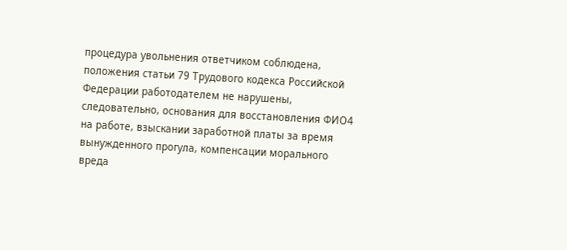процедура увольнения ответчиком соблюдена, положения статьи 79 Трудового кодекса Российской Федерации работодателем не нарушены, следовательно, основания для восстановления ФИО4 на работе, взыскании заработной платы за время вынужденного прогула, компенсации морального вреда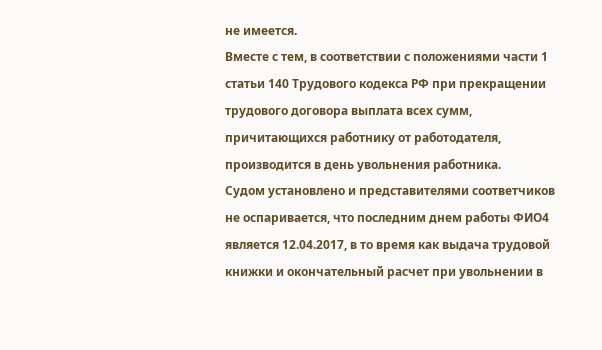не имеется.
Вместе с тем, в соответствии с положениями части 1 статьи 140 Трудового кодекса РФ при прекращении трудового договора выплата всех сумм, причитающихся работнику от работодателя, производится в день увольнения работника.
Судом установлено и представителями соответчиков не оспаривается, что последним днем работы ФИО4 является 12.04.2017, в то время как выдача трудовой книжки и окончательный расчет при увольнении в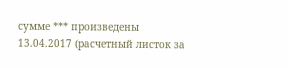сумме *** произведены 13.04.2017 (расчетный листок за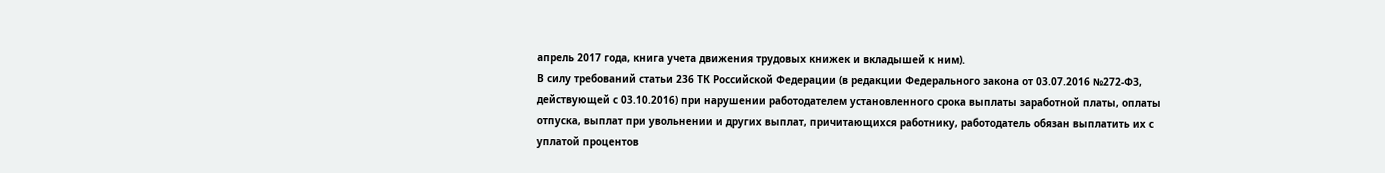апрель 2017 года, книга учета движения трудовых книжек и вкладышей к ним).
В силу требований статьи 236 ТК Российской Федерации (в редакции Федерального закона от 03.07.2016 №272-ФЗ, действующей с 03.10.2016) при нарушении работодателем установленного срока выплаты заработной платы, оплаты отпуска, выплат при увольнении и других выплат, причитающихся работнику, работодатель обязан выплатить их с уплатой процентов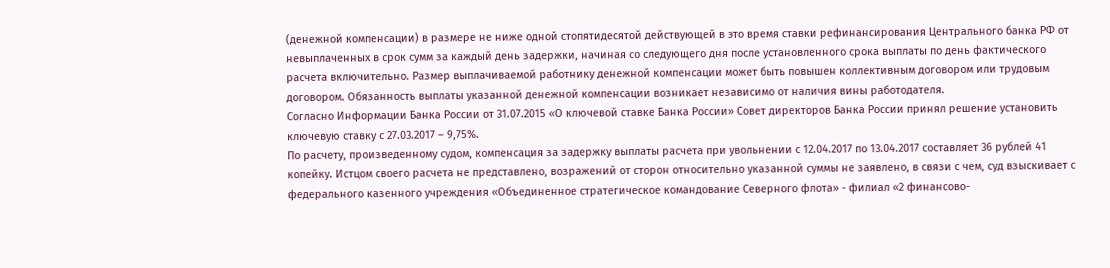(денежной компенсации) в размере не ниже одной стопятидесятой действующей в это время ставки рефинансирования Центрального банка РФ от невыплаченных в срок сумм за каждый день задержки, начиная со следующего дня после установленного срока выплаты по день фактического расчета включительно. Размер выплачиваемой работнику денежной компенсации может быть повышен коллективным договором или трудовым договором. Обязанность выплаты указанной денежной компенсации возникает независимо от наличия вины работодателя.
Согласно Информации Банка России от 31.07.2015 «О ключевой ставке Банка России» Совет директоров Банка России принял решение установить ключевую ставку с 27.03.2017 – 9,75%.
По расчету, произведенному судом, компенсация за задержку выплаты расчета при увольнении с 12.04.2017 по 13.04.2017 составляет 36 рублей 41 копейку. Истцом своего расчета не представлено, возражений от сторон относительно указанной суммы не заявлено, в связи с чем, суд взыскивает с федерального казенного учреждения «Объединенное стратегическое командование Северного флота» - филиал «2 финансово-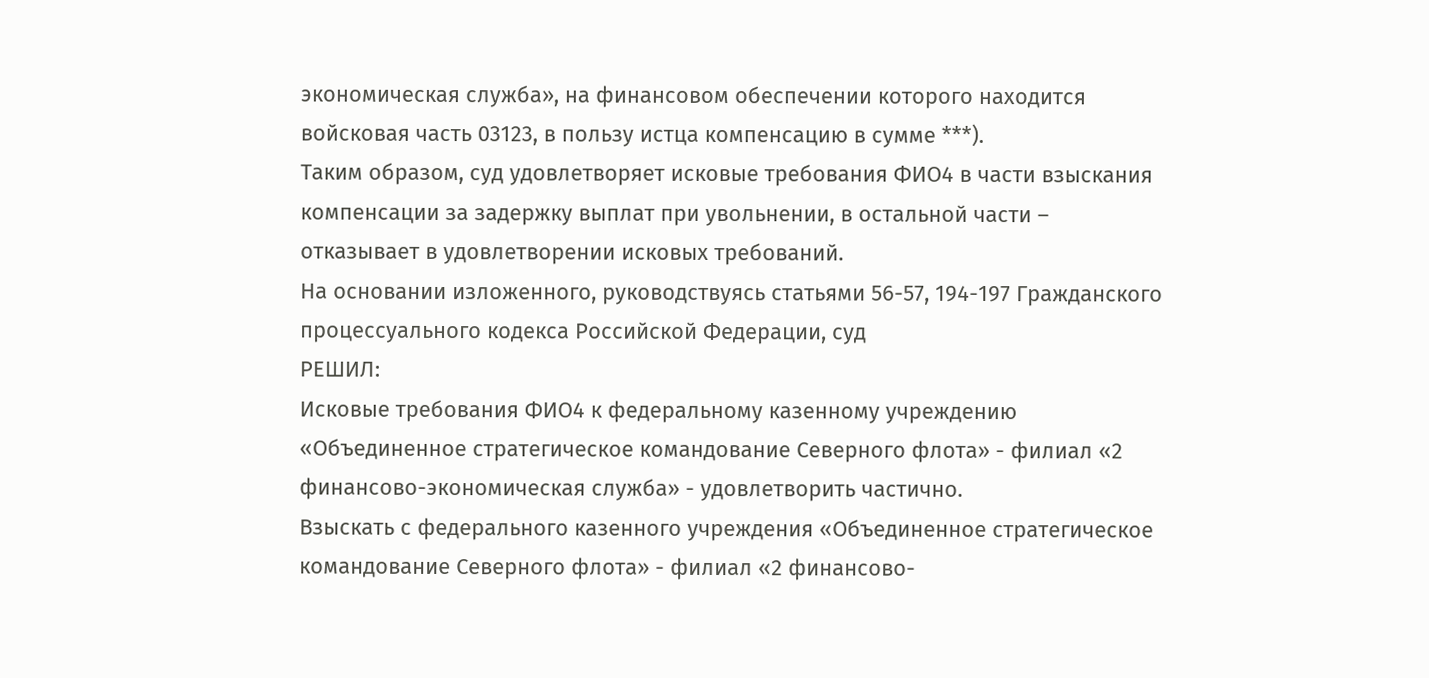экономическая служба», на финансовом обеспечении которого находится войсковая часть 03123, в пользу истца компенсацию в сумме ***).
Таким образом, суд удовлетворяет исковые требования ФИО4 в части взыскания компенсации за задержку выплат при увольнении, в остальной части – отказывает в удовлетворении исковых требований.
На основании изложенного, руководствуясь статьями 56-57, 194-197 Гражданского процессуального кодекса Российской Федерации, суд
РЕШИЛ:
Исковые требования ФИО4 к федеральному казенному учреждению «Объединенное стратегическое командование Северного флота» - филиал «2 финансово-экономическая служба» - удовлетворить частично.
Взыскать с федерального казенного учреждения «Объединенное стратегическое командование Северного флота» - филиал «2 финансово-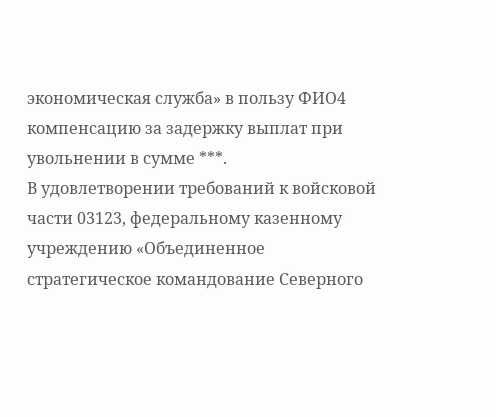экономическая служба» в пользу ФИО4 компенсацию за задержку выплат при увольнении в сумме ***.
В удовлетворении требований к войсковой части 03123, федеральному казенному учреждению «Объединенное стратегическое командование Северного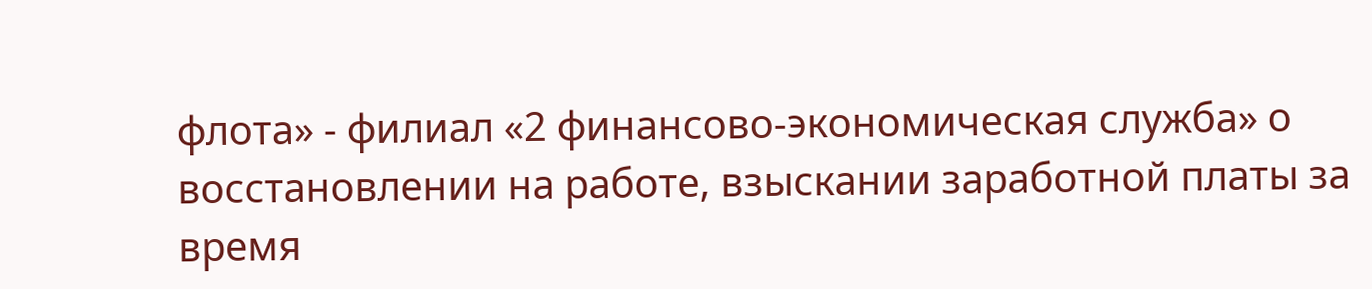флота» - филиал «2 финансово-экономическая служба» о восстановлении на работе, взыскании заработной платы за время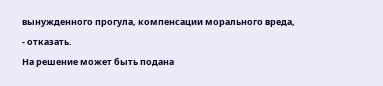вынужденного прогула, компенсации морального вреда, - отказать.
На решение может быть подана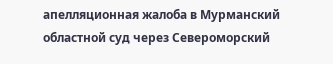апелляционная жалоба в Мурманский областной суд через Североморский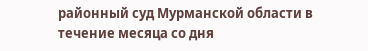районный суд Мурманской области в течение месяца со дня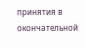принятия в окончательной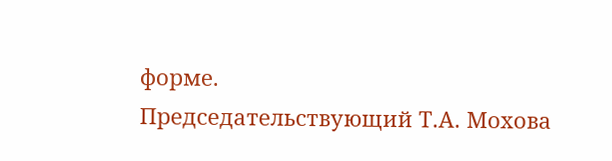форме.
Председательствующий Т.А. Мохова